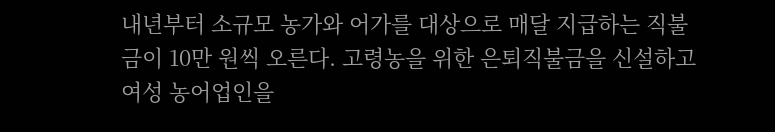내년부터 소규모 농가와 어가를 대상으로 매달 지급하는 직불금이 10만 원씩 오른다. 고령농을 위한 은퇴직불금을 신설하고 여성 농어업인을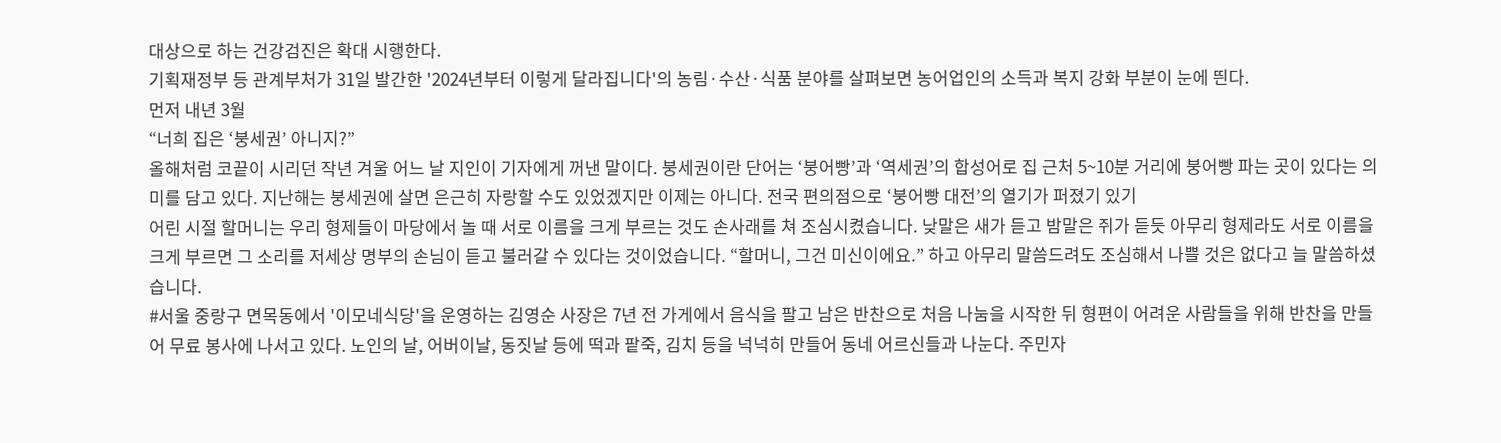대상으로 하는 건강검진은 확대 시행한다.
기획재정부 등 관계부처가 31일 발간한 '2024년부터 이렇게 달라집니다'의 농림·수산·식품 분야를 살펴보면 농어업인의 소득과 복지 강화 부분이 눈에 띈다.
먼저 내년 3월
“너희 집은 ‘붕세권’ 아니지?”
올해처럼 코끝이 시리던 작년 겨울 어느 날 지인이 기자에게 꺼낸 말이다. 붕세권이란 단어는 ‘붕어빵’과 ‘역세권’의 합성어로 집 근처 5~10분 거리에 붕어빵 파는 곳이 있다는 의미를 담고 있다. 지난해는 붕세권에 살면 은근히 자랑할 수도 있었겠지만 이제는 아니다. 전국 편의점으로 ‘붕어빵 대전’의 열기가 퍼졌기 있기
어린 시절 할머니는 우리 형제들이 마당에서 놀 때 서로 이름을 크게 부르는 것도 손사래를 쳐 조심시켰습니다. 낮말은 새가 듣고 밤말은 쥐가 듣듯 아무리 형제라도 서로 이름을 크게 부르면 그 소리를 저세상 명부의 손님이 듣고 불러갈 수 있다는 것이었습니다. “할머니, 그건 미신이에요.” 하고 아무리 말씀드려도 조심해서 나쁠 것은 없다고 늘 말씀하셨습니다.
#서울 중랑구 면목동에서 '이모네식당'을 운영하는 김영순 사장은 7년 전 가게에서 음식을 팔고 남은 반찬으로 처음 나눔을 시작한 뒤 형편이 어려운 사람들을 위해 반찬을 만들어 무료 봉사에 나서고 있다. 노인의 날, 어버이날, 동짓날 등에 떡과 팥죽, 김치 등을 넉넉히 만들어 동네 어르신들과 나눈다. 주민자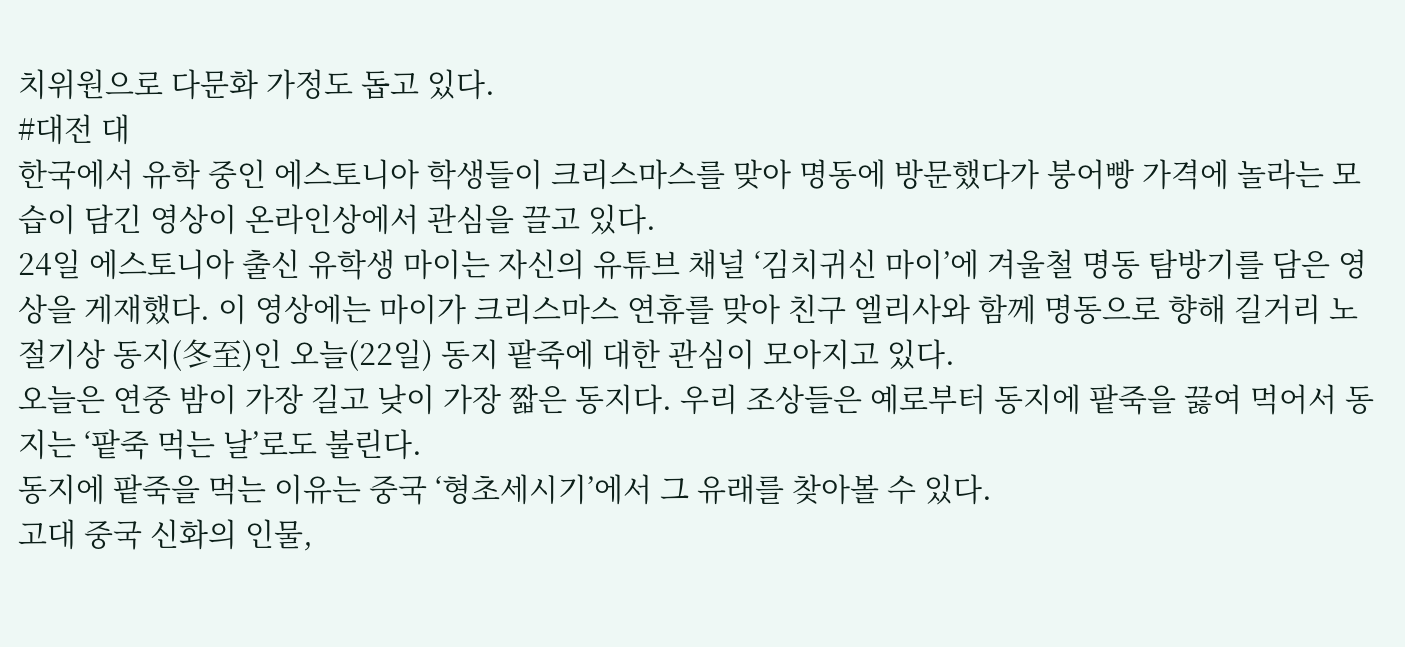치위원으로 다문화 가정도 돕고 있다.
#대전 대
한국에서 유학 중인 에스토니아 학생들이 크리스마스를 맞아 명동에 방문했다가 붕어빵 가격에 놀라는 모습이 담긴 영상이 온라인상에서 관심을 끌고 있다.
24일 에스토니아 출신 유학생 마이는 자신의 유튜브 채널 ‘김치귀신 마이’에 겨울철 명동 탐방기를 담은 영상을 게재했다. 이 영상에는 마이가 크리스마스 연휴를 맞아 친구 엘리사와 함께 명동으로 향해 길거리 노
절기상 동지(冬至)인 오늘(22일) 동지 팥죽에 대한 관심이 모아지고 있다.
오늘은 연중 밤이 가장 길고 낮이 가장 짧은 동지다. 우리 조상들은 예로부터 동지에 팥죽을 끓여 먹어서 동지는 ‘팥죽 먹는 날’로도 불린다.
동지에 팥죽을 먹는 이유는 중국 ‘형초세시기’에서 그 유래를 찾아볼 수 있다.
고대 중국 신화의 인물,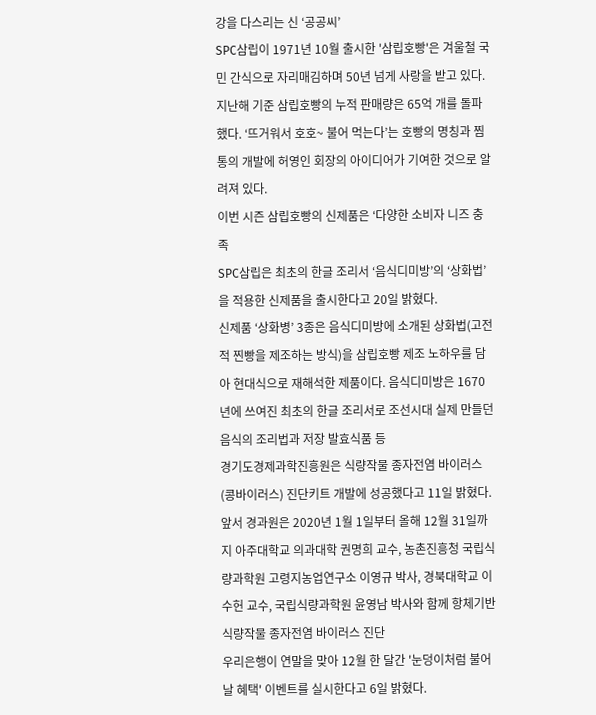강을 다스리는 신 ‘공공씨’
SPC삼립이 1971년 10월 출시한 '삼립호빵'은 겨울철 국민 간식으로 자리매김하며 50년 넘게 사랑을 받고 있다. 지난해 기준 삼립호빵의 누적 판매량은 65억 개를 돌파했다. ‘뜨거워서 호호~ 불어 먹는다’는 호빵의 명칭과 찜통의 개발에 허영인 회장의 아이디어가 기여한 것으로 알려져 있다.
이번 시즌 삼립호빵의 신제품은 ‘다양한 소비자 니즈 충족
SPC삼립은 최초의 한글 조리서 ‘음식디미방’의 ‘상화법’을 적용한 신제품을 출시한다고 20일 밝혔다.
신제품 ‘상화병’ 3종은 음식디미방에 소개된 상화법(고전적 찐빵을 제조하는 방식)을 삼립호빵 제조 노하우를 담아 현대식으로 재해석한 제품이다. 음식디미방은 1670년에 쓰여진 최초의 한글 조리서로 조선시대 실제 만들던 음식의 조리법과 저장 발효식품 등
경기도경제과학진흥원은 식량작물 종자전염 바이러스(콩바이러스) 진단키트 개발에 성공했다고 11일 밝혔다.
앞서 경과원은 2020년 1월 1일부터 올해 12월 31일까지 아주대학교 의과대학 권명희 교수, 농촌진흥청 국립식량과학원 고령지농업연구소 이영규 박사, 경북대학교 이수헌 교수, 국립식량과학원 윤영남 박사와 함께 항체기반 식량작물 종자전염 바이러스 진단
우리은행이 연말을 맞아 12월 한 달간 '눈덩이처럼 불어날 혜택' 이벤트를 실시한다고 6일 밝혔다.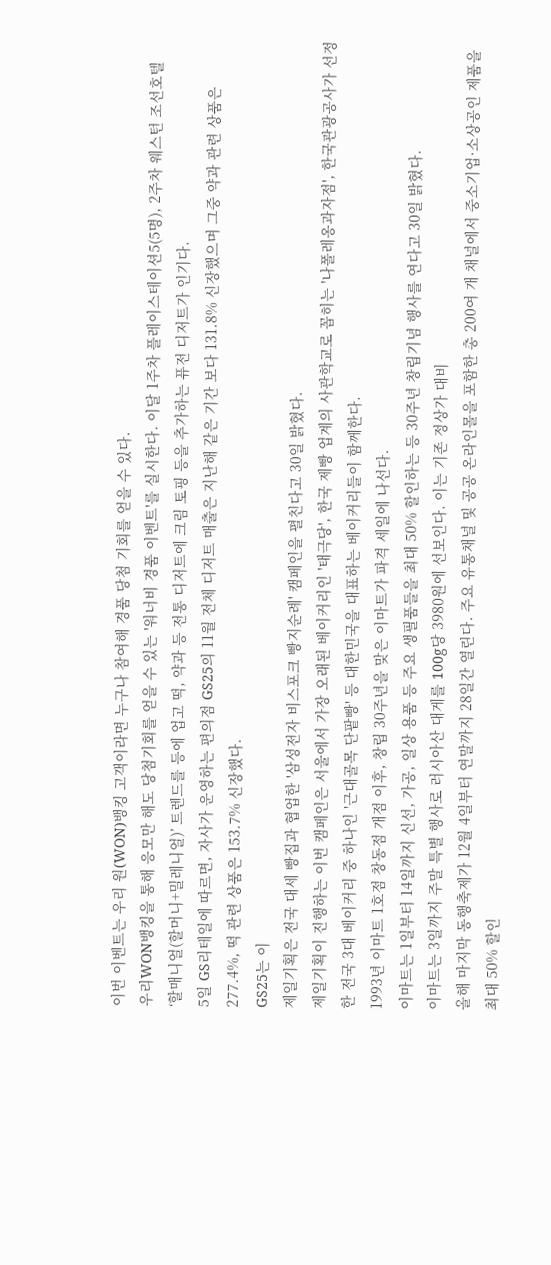이번 이벤트는 우리 원(WON)뱅킹 고객이라면 누구나 참여해 경품 당첨 기회를 얻을 수 있다.
우리WON뱅킹을 통해 응모만 해도 당첨기회를 얻을 수 있는 '워너비 경품 이벤트'를 실시한다. 이달 1주차 플레이스테이션5(5명), 2주차 웨스턴 조선호텔
‘할매니얼(할머니+밀레니얼)’ 트렌드를 등에 업고 떡, 약과 등 전통 디저트에 크림 토핑 등을 추가하는 퓨전 디저트가 인기다.
5일 GS리테일에 따르면, 자사가 운영하는 편의점 GS25의 11월 전체 디저트 매출은 지난해 같은 기간 보다 131.8% 신장했으며 그중 약과 관련 상품은 277.4%, 떡 관련 상품은 153.7% 신장했다.
GS25는 이
제일기획은 전국 대세 빵집과 협업한 '삼성전자 비스포크 빵지순례' 캠페인을 펼친다고 30일 밝혔다.
제일기획이 진행하는 이번 캠페인은 서울에서 가장 오래된 베이커리인 '태극당', 한국 제빵 업계의 사관학교로 꼽히는 '나폴레옹과자점', 한국관광공사가 선정한 전국 3대 베이커리 중 하나인 '근대골목 단팥빵' 등 대한민국을 대표하는 베이커리들이 함께한다.
1993년 이마트 1호점 창동점 개점 이후, 창립 30주년을 맞은 이마트가 파격 세일에 나선다.
이마트는 1일부터 14일까지 신선, 가공, 일상 용품 등 주요 생필품들을 최대 50% 할인하는 등 30주년 창립기념 행사를 연다고 30일 밝혔다.
이마트는 3일까지 주말 특별 행사로 러시아산 대게를 100g당 3980원에 선보인다. 이는 기존 정상가 대비
올해 마지막 동행축제가 12월 4일부터 연말까지 28일간 열린다. 주요 유통채널 및 공공 온라인몰을 포함한 총 200여 개 채널에서 중소기업·소상공인 제품을 최대 50% 할인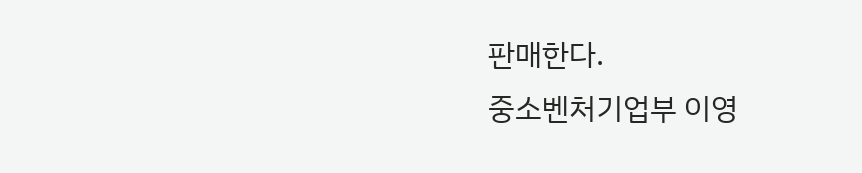판매한다.
중소벤처기업부 이영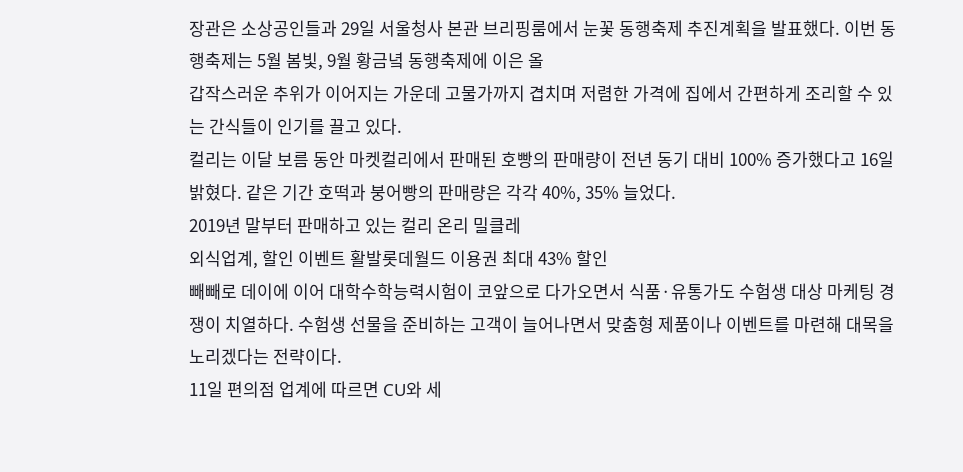장관은 소상공인들과 29일 서울청사 본관 브리핑룸에서 눈꽃 동행축제 추진계획을 발표했다. 이번 동행축제는 5월 봄빛, 9월 황금녘 동행축제에 이은 올
갑작스러운 추위가 이어지는 가운데 고물가까지 겹치며 저렴한 가격에 집에서 간편하게 조리할 수 있는 간식들이 인기를 끌고 있다.
컬리는 이달 보름 동안 마켓컬리에서 판매된 호빵의 판매량이 전년 동기 대비 100% 증가했다고 16일 밝혔다. 같은 기간 호떡과 붕어빵의 판매량은 각각 40%, 35% 늘었다.
2019년 말부터 판매하고 있는 컬리 온리 밀클레
외식업계, 할인 이벤트 활발롯데월드 이용권 최대 43% 할인
빼빼로 데이에 이어 대학수학능력시험이 코앞으로 다가오면서 식품·유통가도 수험생 대상 마케팅 경쟁이 치열하다. 수험생 선물을 준비하는 고객이 늘어나면서 맞춤형 제품이나 이벤트를 마련해 대목을 노리겠다는 전략이다.
11일 편의점 업계에 따르면 CU와 세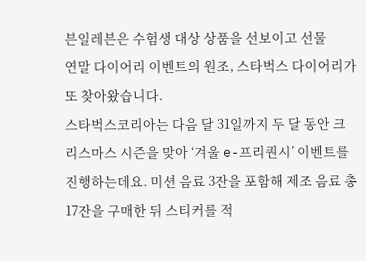븐일레븐은 수험생 대상 상품을 선보이고 선물
연말 다이어리 이벤트의 원조, 스타벅스 다이어리가 또 찾아왔습니다.
스타벅스코리아는 다음 달 31일까지 두 달 동안 크리스마스 시즌을 맞아 ‘겨울 e-프리퀀시’ 이벤트를 진행하는데요. 미션 음료 3잔을 포함해 제조 음료 총 17잔을 구매한 뒤 스티커를 적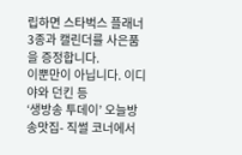립하면 스타벅스 플래너 3종과 캘린더를 사은품을 증정합니다.
이뿐만이 아닙니다. 이디야와 던킨 등
‘생방송 투데이’ 오늘방송맛집- 직썰 코너에서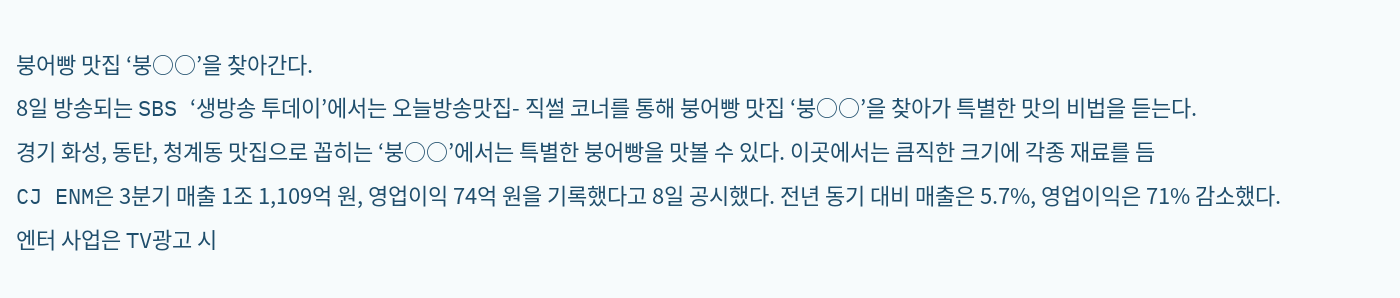붕어빵 맛집 ‘붕○○’을 찾아간다.
8일 방송되는 SBS ‘생방송 투데이’에서는 오늘방송맛집- 직썰 코너를 통해 붕어빵 맛집 ‘붕○○’을 찾아가 특별한 맛의 비법을 듣는다.
경기 화성, 동탄, 청계동 맛집으로 꼽히는 ‘붕○○’에서는 특별한 붕어빵을 맛볼 수 있다. 이곳에서는 큼직한 크기에 각종 재료를 듬
CJ ENM은 3분기 매출 1조 1,109억 원, 영업이익 74억 원을 기록했다고 8일 공시했다. 전년 동기 대비 매출은 5.7%, 영업이익은 71% 감소했다.
엔터 사업은 TV광고 시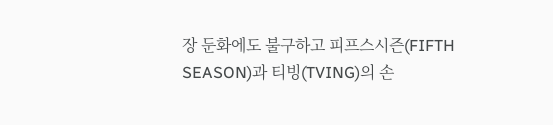장 둔화에도 불구하고 피프스시즌(FIFTH SEASON)과 티빙(TVING)의 손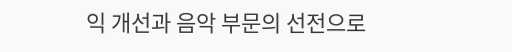익 개선과 음악 부문의 선전으로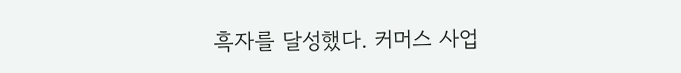흑자를 달성했다. 커머스 사업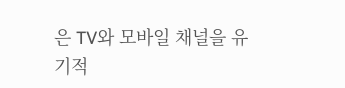은 TV와 모바일 채널을 유기적